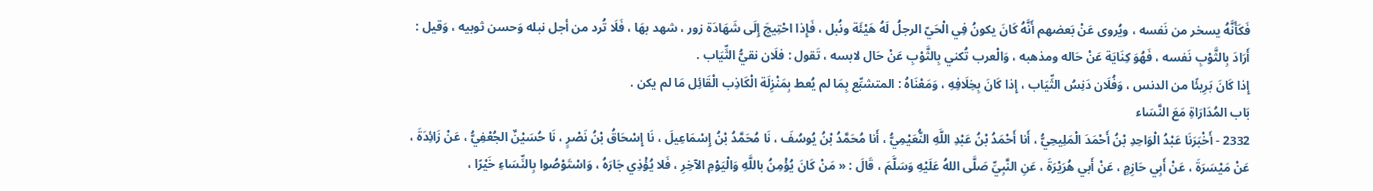فَكَأَنَّهُ يسخر من نَفسه ، ويُروى عَنْ بَعضهم أَنَّهُ كَانَ يكونُ فِي الْحَيّ الرجلُ لَهُ هَيْئَة ونُبل ، فَإِذا احْتِيجَ إِلَى شَهَادَة زور ، شهد بهَا ، فَلَا تُرد من أجل نبله وَحسن ثوبيه ، وَقيل : أَرَادَ بِالثَّوْبِ نَفسه ، فَهُوَ كِنَايَة عَنْ حَاله ومذهبه ، وَالْعرب تُكني بِالثَّوْبِ عَنْ حَال لابسه ، تَقول : فلَان نقيُّ الثِّيَاب .
إِذا كَانَ بَرِيئًا من الدنس ، وَفُلَان دَنِسُ الثِّيَاب ، إِذا كَانَ بِخِلَافِهِ ، وَمَعْنَاهُ : المتشبِّع بِمَا لم يُعط بِمَنْزِلَة الْكَاذِب الْقَائِل مَا لم يكن .
بَاب المُدَارَاةِ مَعَ النَّسَاء
2332 - أَخْبَرَنَا عَبْدُ الْوَاحِدِ بْنُ أَحْمَدَ الْمَلِيحِيُّ ، أَنا أَحْمَدُ بْنُ عَبْدِ اللَّهِ النُّعَيْمِيُّ ، أَنا مُحَمَّدُ بْنُ يُوسُفَ ، نَا مُحَمَّدُ بْنُ إِسْمَاعِيلَ ، نَا إِسْحَاقُ بْنُ نَصْرٍ ، نَا حُسَيْنٌ الجُعْفِيُّ ، عَنْ زَائِدَةَ ، عَنْ مَيْسَرَةَ ، عَنْ أَبِي حَازِمٍ ، عَنْ أَبي هُرَيْرَةَ ، عَنِ النَّبِيِّ صَلَّى اللهُ عَلَيْهِ وَسَلَّمَ ، قَالَ : « مَنْ كَانَ يُؤْمِنُ باللَّهِ وَالْيَوْمِ الآخِرِ ، فَلا يُؤْذِي جَارَهُ ، وَاسْتَوْصُوا بِالنِّسَاءِ خَيْرًا ،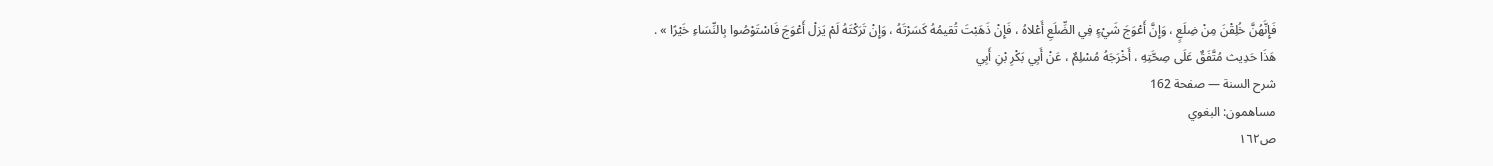فَإِنَّهُنَّ خُلِقْنَ مِنْ ضِلَعٍ ، وَإِنَّ أَعْوَجَ شَيْءٍ فِي الضِّلَعِ أَعْلاهُ ، فَإِنْ ذَهَبْتَ تُقيمُهُ كَسَرْتَهُ ، وَإِنْ تَرَكْتَهُ لَمْ يَزلْ أَعْوَجَ فَاسْتَوْصُوا بِالنِّسَاءِ خَيْرًا » .
هَذَا حَدِيث مُتَّفَقٌ عَلَى صِحَّتِهِ ، أَخْرَجَهُ مُسْلِمٌ ، عَنْ أَبِي بَكْرِ بْنِ أَبِي
شرح السنة — صفحة 162
مساهمون: البغوي
ص١٦٢